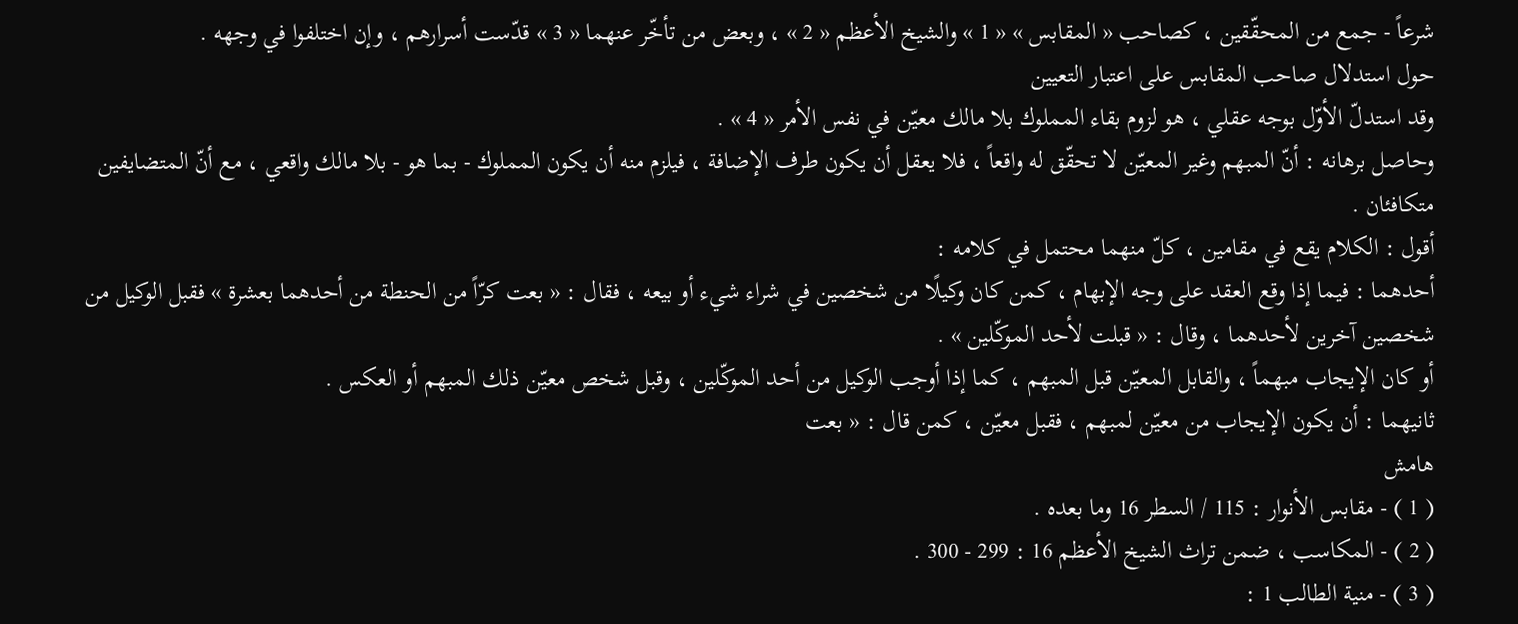شرعاً - جمع من المحقّقين ، كصاحب « المقابس » « 1 » والشيخ الأعظم « 2 » ، وبعض من تأخّر عنهما « 3 » قدّست أسرارهم ، وإن اختلفوا في وجهه .
حول استدلال صاحب المقابس على اعتبار التعيين
وقد استدلّ الأوّل بوجه عقلي ، هو لزوم بقاء المملوك بلا مالك معيّن في نفس الأمر « 4 » .
وحاصل برهانه : أنّ المبهم وغير المعيّن لا تحقّق له واقعاً ، فلا يعقل أن يكون طرف الإضافة ، فيلزم منه أن يكون المملوك - بما هو - بلا مالك واقعي ، مع أنّ المتضايفين متكافئان .
أقول : الكلام يقع في مقامين ، كلّ منهما محتمل في كلامه :
أحدهما : فيما إذا وقع العقد على وجه الإبهام ، كمن كان وكيلًا من شخصين في شراء شيء أو بيعه ، فقال : « بعت كرّاً من الحنطة من أحدهما بعشرة » فقبل الوكيل من شخصين آخرين لأحدهما ، وقال : « قبلت لأحد الموكّلين » .
أو كان الإيجاب مبهماً ، والقابل المعيّن قبل المبهم ، كما إذا أوجب الوكيل من أحد الموكّلين ، وقبل شخص معيّن ذلك المبهم أو العكس .
ثانيهما : أن يكون الإيجاب من معيّن لمبهم ، فقبل معيّن ، كمن قال : « بعت
هامش
( 1 ) - مقابس الأنوار : 115 / السطر 16 وما بعده .
( 2 ) - المكاسب ، ضمن تراث الشيخ الأعظم 16 : 299 - 300 .
( 3 ) - منية الطالب 1 :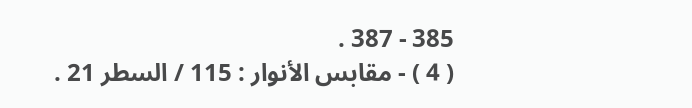385 - 387 .
( 4 ) - مقابس الأنوار : 115 / السطر 21 .